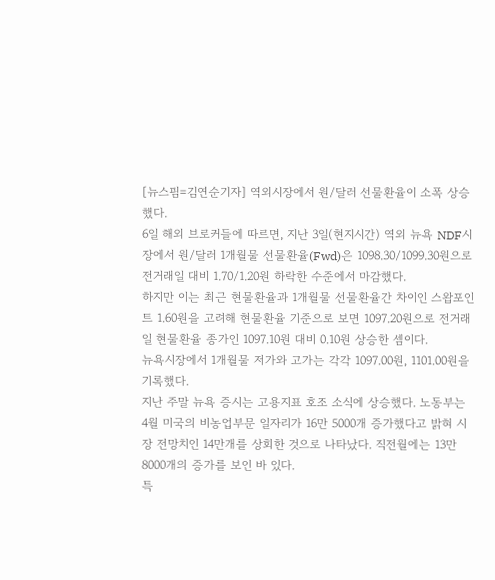[뉴스핌=김연순기자] 역외시장에서 원/달러 선물환율이 소폭 상승했다.
6일 해외 브로커들에 따르면, 지난 3일(현지시간) 역외 뉴욕 NDF시장에서 원/달러 1개월물 선물환율(Fwd)은 1098.30/1099.30원으로 전거래일 대비 1.70/1.20원 하락한 수준에서 마감했다.
하지만 이는 최근 현물환율과 1개월물 선물환율간 차이인 스왑포인트 1.60원을 고려해 현물환율 기준으로 보면 1097.20원으로 전거래일 현물환율 종가인 1097.10원 대비 0.10원 상승한 셈이다.
뉴욕시장에서 1개월물 저가와 고가는 각각 1097.00원, 1101.00원을 기록했다.
지난 주말 뉴욕 증시는 고용지표 호조 소식에 상승했다. 노동부는 4월 미국의 비농업부문 일자리가 16만 5000개 증가했다고 밝혀 시장 전망치인 14만개를 상회한 것으로 나타났다. 직전월에는 13만 8000개의 증가를 보인 바 있다.
특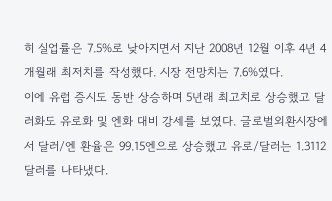히 실업률은 7.5%로 낮아지면서 지난 2008년 12월 이후 4년 4개월래 최저치를 작성했다. 시장 전망치는 7.6%였다.
이에 유럽 증시도 동반 상승하며 5년래 최고치로 상승했고 달러화도 유로화 및 엔화 대비 강세를 보였다. 글로벌외환시장에서 달러/엔 환율은 99.15엔으로 상승했고 유로/달러는 1.3112달러를 나타냈다.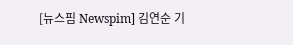[뉴스핌 Newspim] 김연순 기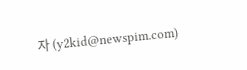자 (y2kid@newspim.com)